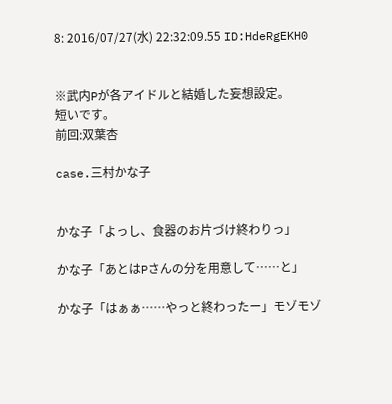8: 2016/07/27(水) 22:32:09.55 ID:HdeRgEKH0


※武内Pが各アイドルと結婚した妄想設定。
短いです。
前回:双葉杏

case.三村かな子


かな子「よっし、食器のお片づけ終わりっ」

かな子「あとはPさんの分を用意して……と」

かな子「はぁぁ……やっと終わったー」モゾモゾ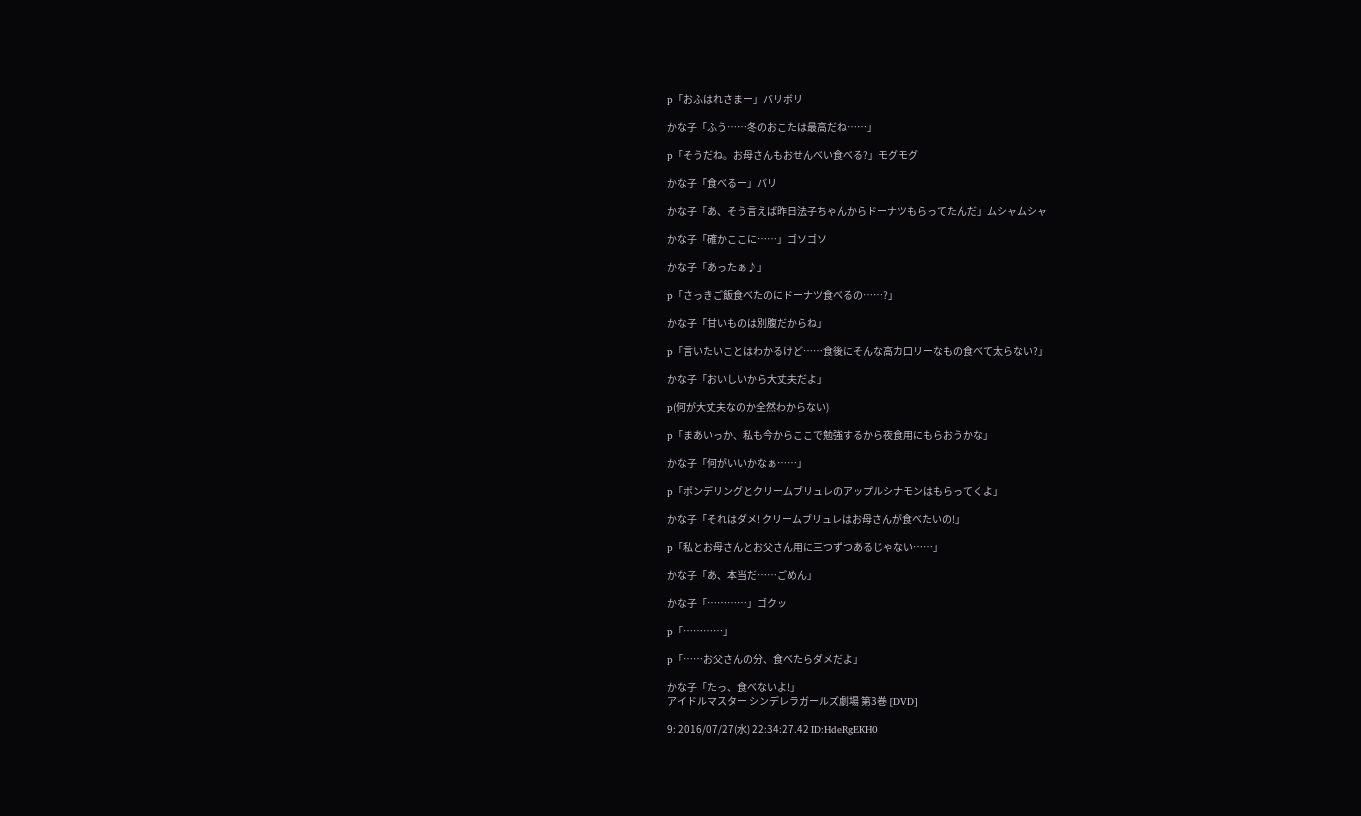p「おふはれさまー」バリボリ

かな子「ふう……冬のおこたは最高だね……」

p「そうだね。お母さんもおせんべい食べる?」モグモグ

かな子「食べるー」パリ

かな子「あ、そう言えば昨日法子ちゃんからドーナツもらってたんだ」ムシャムシャ

かな子「確かここに……」ゴソゴソ

かな子「あったぁ♪」

p「さっきご飯食べたのにドーナツ食べるの……?」

かな子「甘いものは別腹だからね」

p「言いたいことはわかるけど……食後にそんな高カ口リーなもの食べて太らない?」

かな子「おいしいから大丈夫だよ」

p(何が大丈夫なのか全然わからない)

p「まあいっか、私も今からここで勉強するから夜食用にもらおうかな」

かな子「何がいいかなぁ……」

p「ポンデリングとクリームブリュレのアップルシナモンはもらってくよ」

かな子「それはダメ! クリームブリュレはお母さんが食べたいの!」

p「私とお母さんとお父さん用に三つずつあるじゃない……」

かな子「あ、本当だ……ごめん」

かな子「…………」ゴクッ

p「…………」

p「……お父さんの分、食べたらダメだよ」

かな子「たっ、食べないよ!」
アイドルマスター シンデレラガールズ劇場 第3巻 [DVD]

9: 2016/07/27(水) 22:34:27.42 ID:HdeRgEKH0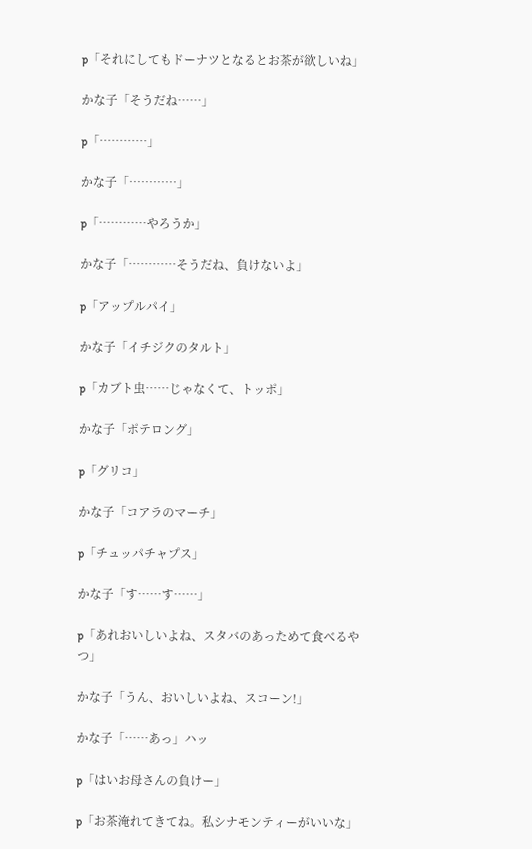p「それにしてもドーナツとなるとお茶が欲しいね」

かな子「そうだね……」

p「…………」

かな子「…………」

p「…………やろうか」

かな子「…………そうだね、負けないよ」

p「アップルパイ」

かな子「イチジクのタルト」

p「カブト虫……じゃなくて、トッポ」

かな子「ポテロング」

p「グリコ」

かな子「コアラのマーチ」

p「チュッパチャプス」

かな子「す……す……」

p「あれおいしいよね、スタバのあっためて食べるやつ」

かな子「うん、おいしいよね、スコーン!」

かな子「……あっ」ハッ

p「はいお母さんの負けー」

p「お茶淹れてきてね。私シナモンティーがいいな」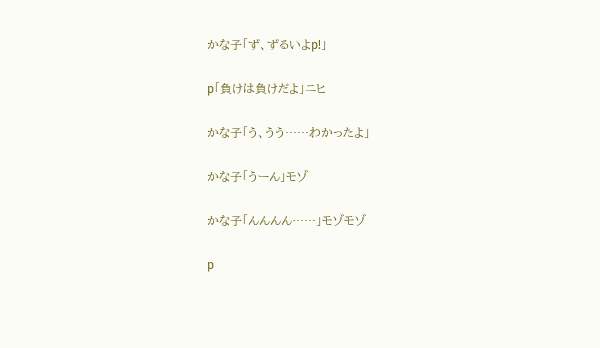かな子「ず、ずるいよp!」

p「負けは負けだよ」ニヒ

かな子「う、うう……わかったよ」

かな子「うーん」モゾ

かな子「んんんん……」モゾモゾ

p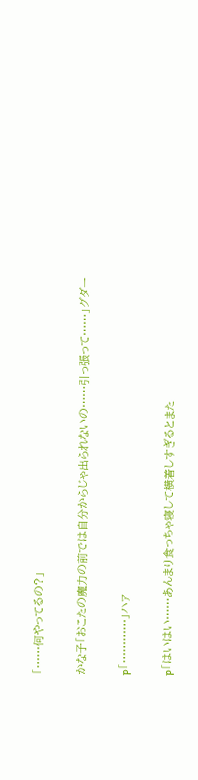「……何やってるの?」

かな子「おこたの魔力の前では自分からじゃ出られないの……引っ張って……」グダー

p「…………」ハァ

p「はいはい……あんまり食っちゃ寝して横着しすぎるとまた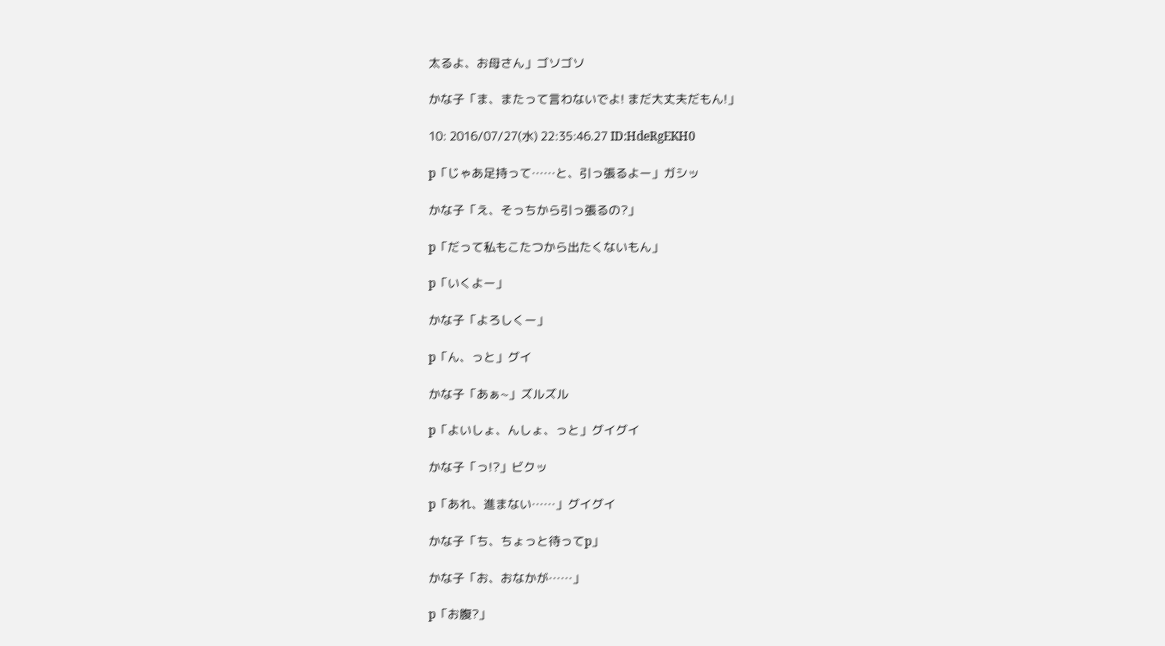太るよ、お母さん」ゴソゴソ

かな子「ま、またって言わないでよ! まだ大丈夫だもん!」

10: 2016/07/27(水) 22:35:46.27 ID:HdeRgEKH0

p「じゃあ足持って……と、引っ張るよー」ガシッ

かな子「え、そっちから引っ張るの?」

p「だって私もこたつから出たくないもん」

p「いくよー」

かな子「よろしくー」

p「ん、っと」グイ

かな子「あぁ~」ズルズル

p「よいしょ、んしょ、っと」グイグイ

かな子「っ!?」ビクッ

p「あれ、進まない……」グイグイ

かな子「ち、ちょっと待ってp」

かな子「お、おなかが……」

p「お腹?」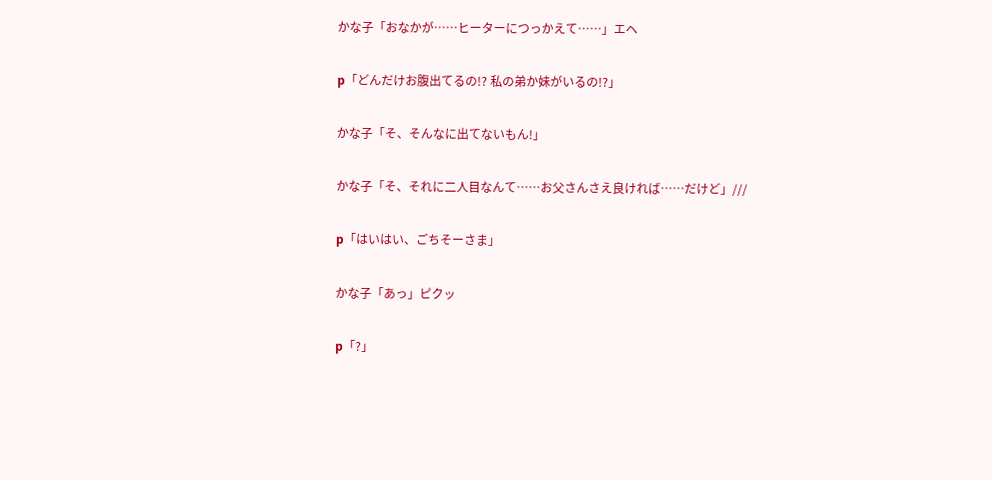かな子「おなかが……ヒーターにつっかえて……」エヘ

p「どんだけお腹出てるの!? 私の弟か妹がいるの!?」

かな子「そ、そんなに出てないもん!」

かな子「そ、それに二人目なんて……お父さんさえ良ければ……だけど」///

p「はいはい、ごちそーさま」

かな子「あっ」ピクッ

p「?」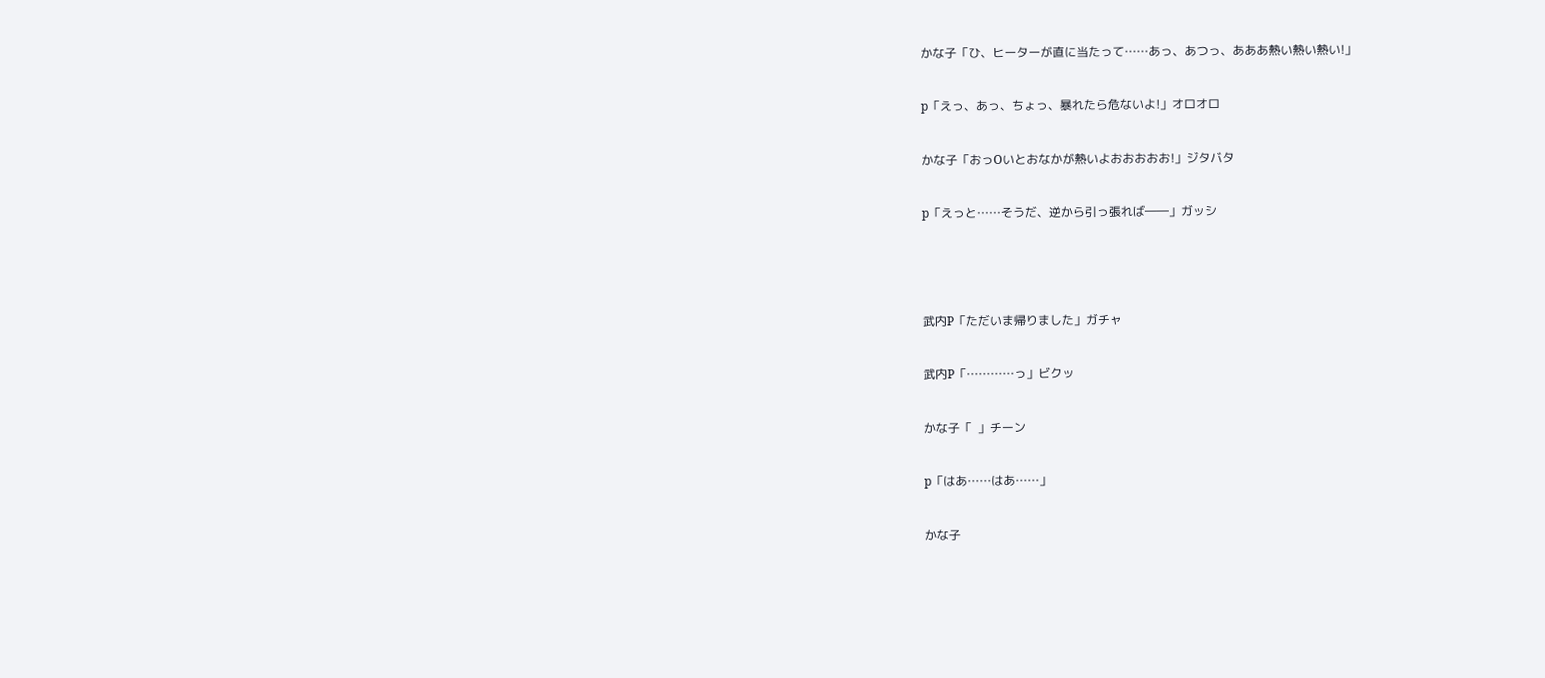かな子「ひ、ヒーターが直に当たって……あっ、あつっ、あああ熱い熱い熱い!」

p「えっ、あっ、ちょっ、暴れたら危ないよ!」オロオロ

かな子「おっOいとおなかが熱いよおおおおお!」ジタバタ

p「えっと……そうだ、逆から引っ張れば――」ガッシ



武内P「ただいま帰りました」ガチャ

武内P「…………っ」ビクッ

かな子「  」チーン

p「はあ……はあ……」

かな子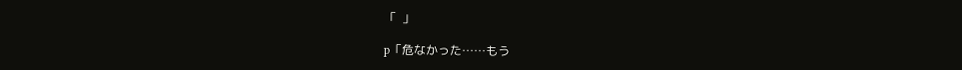「  」

p「危なかった……もう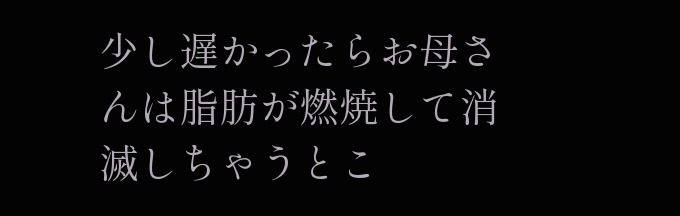少し遅かったらお母さんは脂肪が燃焼して消滅しちゃうとこ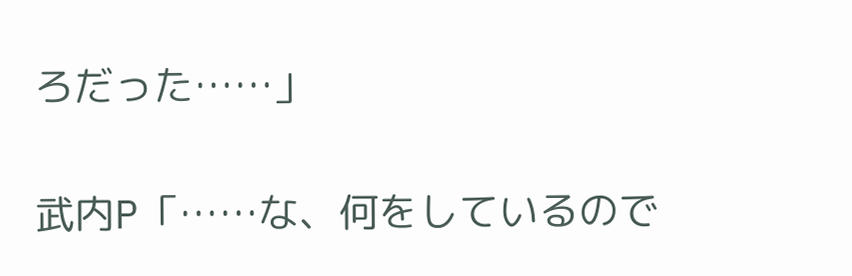ろだった……」

武内P「……な、何をしているので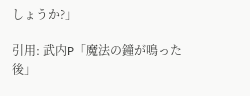しょうか?」

引用: 武内P「魔法の鐘が鳴った後」